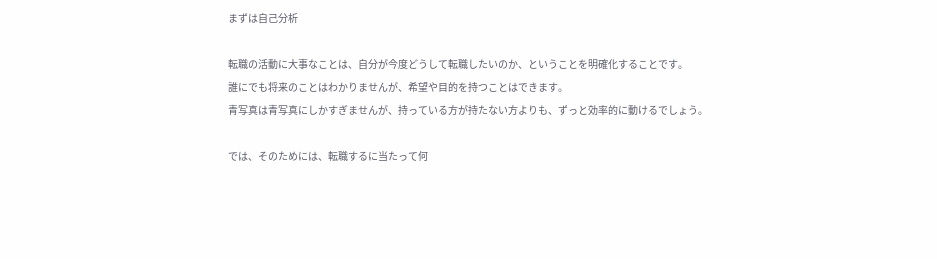まずは自己分析

転職の活動に大事なことは、自分が今度どうして転職したいのか、ということを明確化することです。
誰にでも将来のことはわかりませんが、希望や目的を持つことはできます。
青写真は青写真にしかすぎませんが、持っている方が持たない方よりも、ずっと効率的に動けるでしょう。

では、そのためには、転職するに当たって何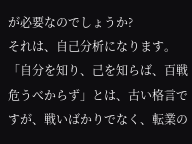が必要なのでしょうか?
それは、自己分析になります。
「自分を知り、己を知らば、百戦危うべからず」とは、古い格言ですが、戦いばかりでなく、転業の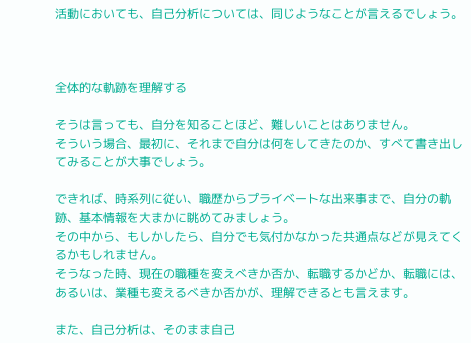活動においても、自己分析については、同じようなことが言えるでしょう。



全体的な軌跡を理解する

そうは言っても、自分を知ることほど、難しいことはありません。
そういう場合、最初に、それまで自分は何をしてきたのか、すべて書き出してみることが大事でしょう。

できれば、時系列に従い、職歴からプライベートな出来事まで、自分の軌跡、基本情報を大まかに眺めてみましょう。
その中から、もしかしたら、自分でも気付かなかった共通点などが見えてくるかもしれません。
そうなった時、現在の職種を変えべきか否か、転職するかどか、転職には、あるいは、業種も変えるべきか否かが、理解できるとも言えます。

また、自己分析は、そのまま自己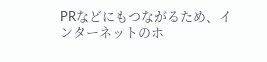PRなどにもつながるため、インターネットのホ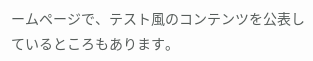ームページで、テスト風のコンテンツを公表しているところもあります。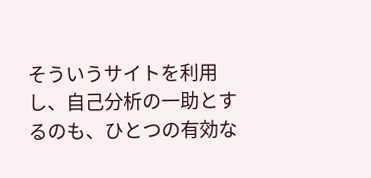そういうサイトを利用し、自己分析の一助とするのも、ひとつの有効な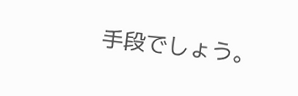手段でしょう。